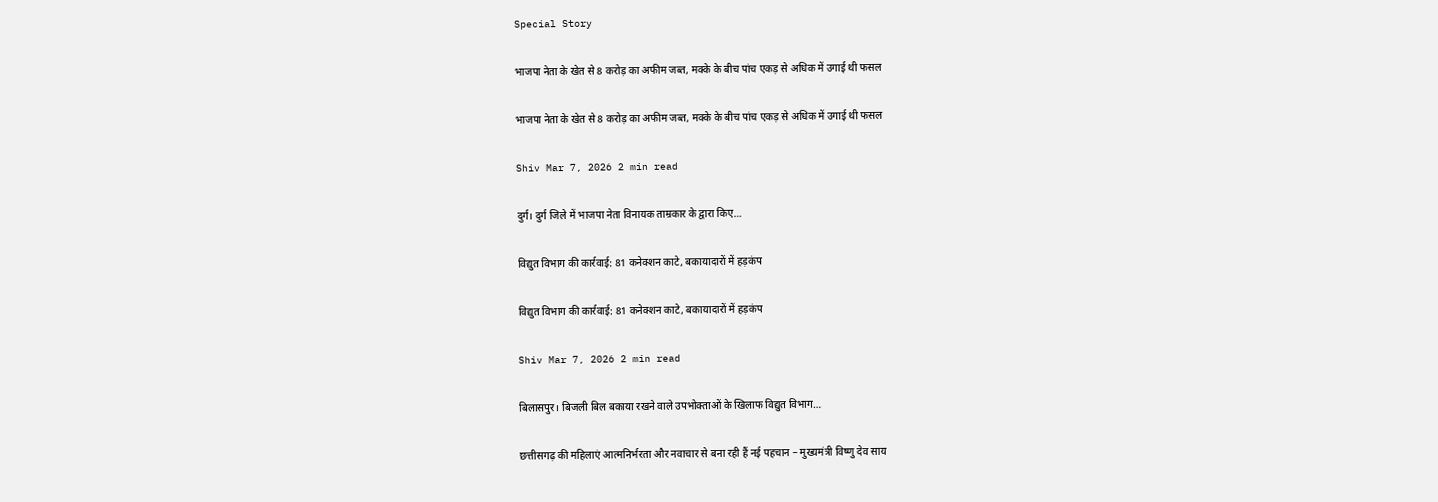Special Story

भाजपा नेता के खेत से 8 करोड़ का अफीम जब्त, मक्के के बीच पांच एकड़ से अधिक में उगाई थी फसल

भाजपा नेता के खेत से 8 करोड़ का अफीम जब्त, मक्के के बीच पांच एकड़ से अधिक में उगाई थी फसल

Shiv Mar 7, 2026 2 min read

दुर्ग। दुर्ग जिले में भाजपा नेता विनायक ताम्रकार के द्वारा किए…

विद्युत विभाग की कार्रवाई: 81 कनेक्शन काटे, बकायादारों में हड़कंप

विद्युत विभाग की कार्रवाई: 81 कनेक्शन काटे, बकायादारों में हड़कंप

Shiv Mar 7, 2026 2 min read

बिलासपुर। बिजली बिल बकाया रखने वाले उपभोक्ताओं के खिलाफ विद्युत विभाग…

छत्तीसगढ़ की महिलाएं आत्मनिर्भरता और नवाचार से बना रही हैं नई पहचान – मुख्यमंत्री विष्णु देव साय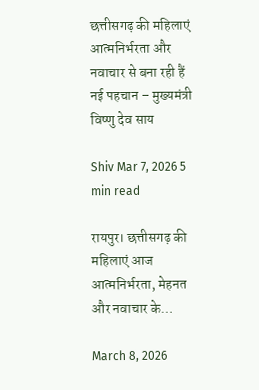छत्तीसगढ़ की महिलाएं आत्मनिर्भरता और नवाचार से बना रही हैं नई पहचान – मुख्यमंत्री विष्णु देव साय

Shiv Mar 7, 2026 5 min read

रायपुर। छत्तीसगढ़ की महिलाएं आज आत्मनिर्भरता, मेहनत और नवाचार के…

March 8, 2026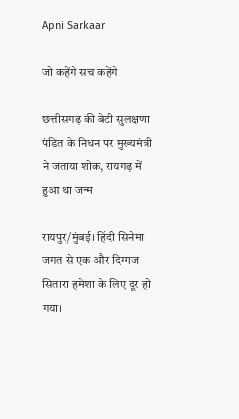Apni Sarkaar

जो कहेंगे सच कहेंगे

छत्तीसगढ़ की बेटी सुलक्षणा पंडित के निधन पर मुख्यमंत्री ने जताया शोक, रायगढ़ में हुआ था जन्म

रायपुर/मुंबई। हिंदी सिनेमा जगत से एक और दिग्गज सितारा हमेशा के लिए दूर हो गया।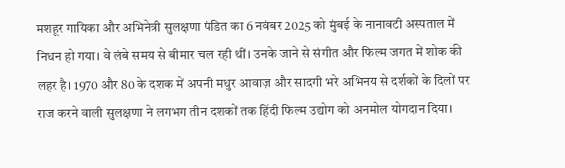मशहूर गायिका और अभिनेत्री सुलक्षणा पंडित का 6 नवंबर 2025 को मुंबई के नानावटी अस्पताल में निधन हो गया। वे लंबे समय से बीमार चल रही थीं। उनके जाने से संगीत और फिल्म जगत में शोक की लहर है। 1970 और 80 के दशक में अपनी मधुर आवाज़ और सादगी भरे अभिनय से दर्शकों के दिलों पर राज करने वाली सुलक्षणा ने लगभग तीन दशकों तक हिंदी फिल्म उद्योग को अनमोल योगदान दिया।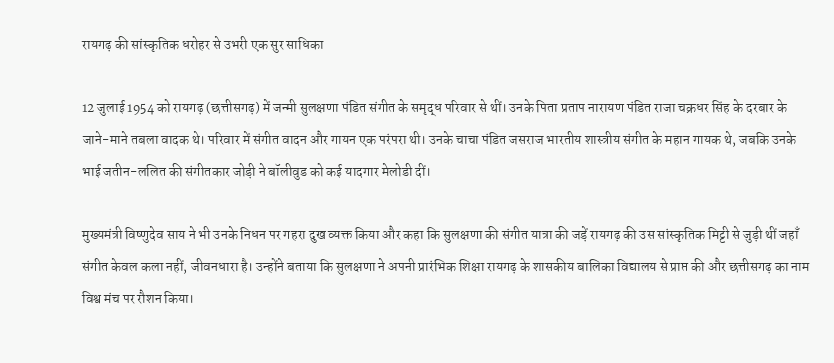रायगढ़ की सांस्कृतिक धरोहर से उभरी एक सुर साधिका

12 जुलाई 1954 को रायगढ़ (छत्तीसगढ़) में जन्मी सुलक्षणा पंडित संगीत के समृद्ध परिवार से थीं। उनके पिता प्रताप नारायण पंडित राजा चक्रधर सिंह के दरबार के जाने-माने तबला वादक थे। परिवार में संगीत वादन और गायन एक परंपरा थी। उनके चाचा पंडित जसराज भारतीय शास्त्रीय संगीत के महान गायक थे, जबकि उनके भाई जतीन-ललित की संगीतकार जोड़ी ने बॉलीवुड को कई यादगार मेलोडी दीं।

मुख्यमंत्री विष्णुदेव साय ने भी उनके निधन पर गहरा दुख व्यक्त किया और कहा कि सुलक्षणा की संगीत यात्रा की जड़ें रायगढ़ की उस सांस्कृतिक मिट्टी से जुड़ी थीं जहाँ संगीत केवल कला नहीं, जीवनधारा है। उन्होंने बताया कि सुलक्षणा ने अपनी प्रारंभिक शिक्षा रायगढ़ के शासकीय बालिका विद्यालय से प्राप्त की और छत्तीसगढ़ का नाम विश्व मंच पर रौशन किया।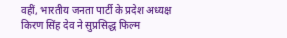वहीं, भारतीय जनता पार्टी के प्रदेश अध्यक्ष किरण सिंह देव ने सुप्रसिद्ध फिल्म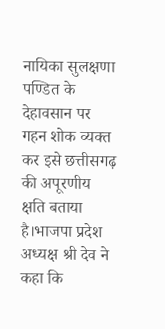नायिका सुलक्षणा पण्डित के देहावसान पर गहन शोक व्यक्त कर इसे छत्तीसगढ़ की अपूरणीय क्षति बताया है।भाजपा प्रदेश अध्यक्ष श्री देव ने कहा कि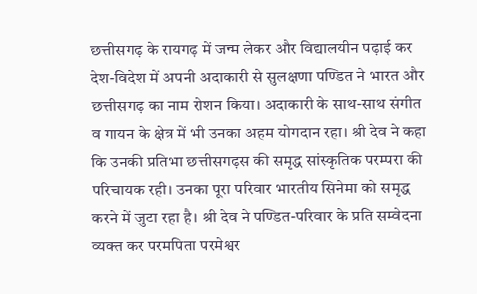छत्तीसगढ़ के रायगढ़ में जन्म लेकर और विद्यालयीन पढ़ाई कर देश-विदेश में अपनी अदाकारी से सुलक्षणा पण्डित ने भारत और छत्तीसगढ़ का नाम रोशन किया। अदाकारी के साथ-साथ संगीत व गायन के क्षेत्र में भी उनका अहम योगदान रहा। श्री देव ने कहा कि उनकी प्रतिभा छत्तीसगढ़स की समृद्ध सांस्कृतिक परम्परा की परिचायक रही। उनका पूरा परिवार भारतीय सिनेमा को समृद्ध करने में जुटा रहा है। श्री देव ने पण्डित-परिवार के प्रति सम्वेदना व्यक्त कर परमपिता परमेश्वर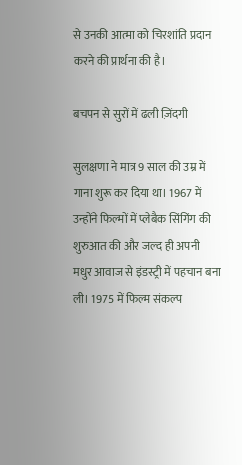से उनकी आत्मा को चिरशांति प्रदान करने की प्रार्थना की है।

बचपन से सुरों में ढली ज़िंदगी

सुलक्षणा ने मात्र 9 साल की उम्र में गाना शुरू कर दिया था। 1967 में उन्होंने फिल्मों में प्लेबैक सिंगिंग की शुरुआत की और जल्द ही अपनी मधुर आवाज से इंडस्ट्री में पहचान बना ली। 1975 में फिल्म संकल्प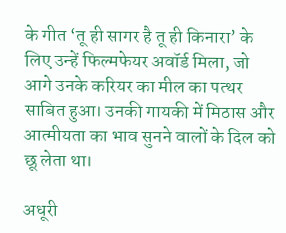के गीत ‘तू ही सागर है तू ही किनारा’ के लिए उन्हें फिल्मफेयर अवॉर्ड मिला, जो आगे उनके करियर का मील का पत्थर साबित हुआ। उनकी गायकी में मिठास और आत्मीयता का भाव सुनने वालों के दिल को छू लेता था।

अधूरी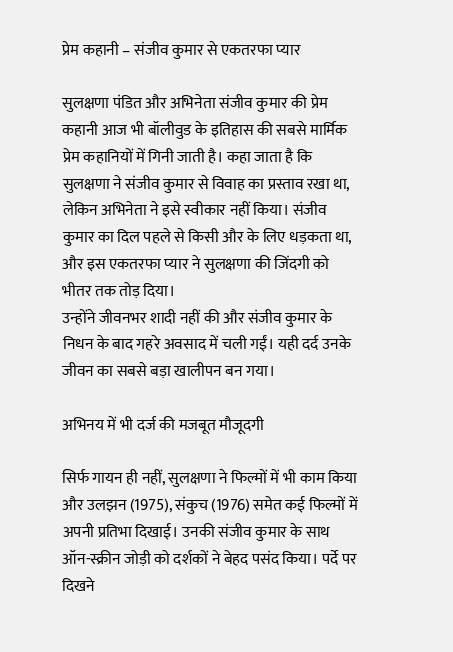प्रेम कहानी – संजीव कुमार से एकतरफा प्यार

सुलक्षणा पंडित और अभिनेता संजीव कुमार की प्रेम कहानी आज भी बॉलीवुड के इतिहास की सबसे मार्मिक प्रेम कहानियों में गिनी जाती है। कहा जाता है कि सुलक्षणा ने संजीव कुमार से विवाह का प्रस्ताव रखा था, लेकिन अभिनेता ने इसे स्वीकार नहीं किया। संजीव कुमार का दिल पहले से किसी और के लिए धड़कता था, और इस एकतरफा प्यार ने सुलक्षणा की जिंदगी को भीतर तक तोड़ दिया।
उन्होंने जीवनभर शादी नहीं की और संजीव कुमार के निधन के बाद गहरे अवसाद में चली गईं। यही दर्द उनके जीवन का सबसे बड़ा खालीपन बन गया।

अभिनय में भी दर्ज की मजबूत मौजूदगी

सिर्फ गायन ही नहीं, सुलक्षणा ने फिल्मों में भी काम किया और उलझन (1975), संकुच (1976) समेत कई फिल्मों में अपनी प्रतिभा दिखाई। उनकी संजीव कुमार के साथ ऑन-स्क्रीन जोड़ी को दर्शकों ने बेहद पसंद किया। पर्दे पर दिखने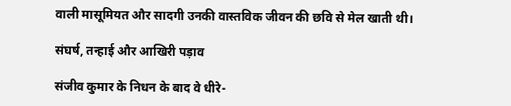वाली मासूमियत और सादगी उनकी वास्तविक जीवन की छवि से मेल खाती थी।

संघर्ष, तन्हाई और आखिरी पड़ाव

संजीव कुमार के निधन के बाद वे धीरे-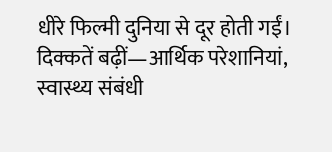धीरे फिल्मी दुनिया से दूर होती गईं। दिक्कतें बढ़ीं—आर्थिक परेशानियां, स्वास्थ्य संबंधी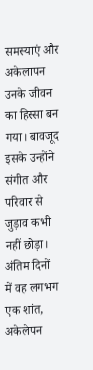समस्याएं और अकेलापन उनके जीवन का हिस्सा बन गया। बावजूद इसके उन्होंने संगीत और परिवार से जुड़ाव कभी नहीं छोड़ा। अंतिम दिनों में वह लगभग एक शांत, अकेलेपन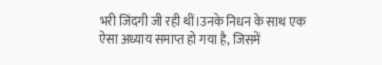भरी जिंदगी जी रही थीं।उनके निधन के साथ एक ऐसा अध्याय समाप्त हो गया है, जिसमें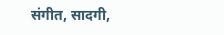संगीत, सादगी,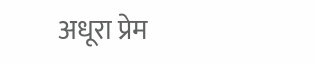अधूरा प्रेम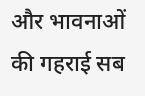और भावनाओं की गहराई सब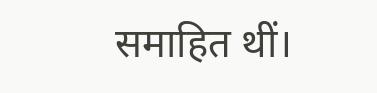समाहित थीं।